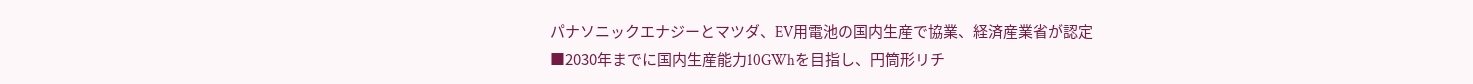パナソニックエナジーとマツダ、EV用電池の国内生産で協業、経済産業省が認定
■2030年までに国内生産能力10GWhを目指し、円筒形リチ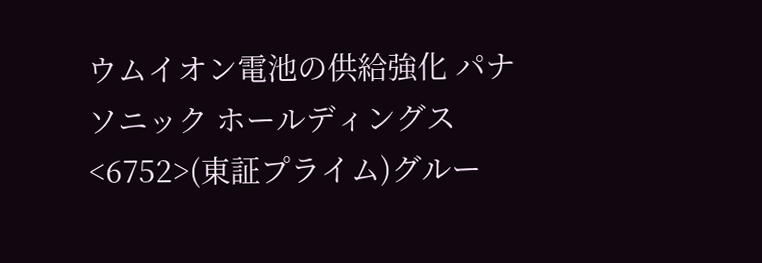ウムイオン電池の供給強化 パナソニック ホールディングス<6752>(東証プライム)グルー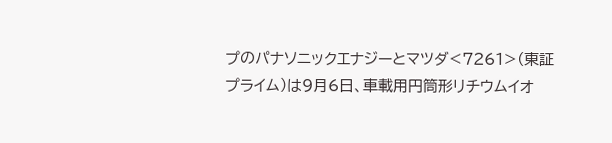プのパナソニックエナジーとマツダ<7261>(東証プライム)は9月6日、車載用円筒形リチウムイオ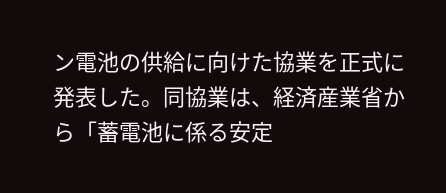ン電池の供給に向けた協業を正式に発表した。同協業は、経済産業省から「蓄電池に係る安定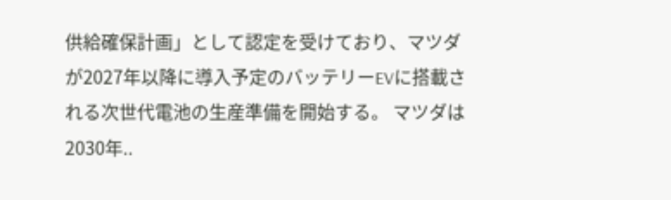供給確保計画」として認定を受けており、マツダが2027年以降に導入予定のバッテリーEVに搭載される次世代電池の生産準備を開始する。 マツダは2030年..